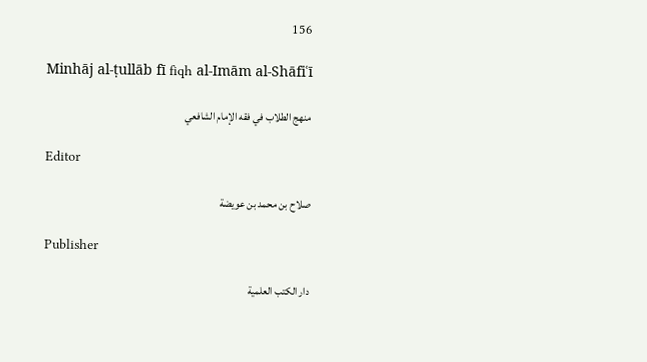156

Minhāj al-ṭullāb fī fiqh al-Imām al-Shāfiʿī

منهج الطلاب في فقه الإمام الشافعي

Editor

صلاح بن محمد بن عويضة

Publisher

دار الكتب العلمية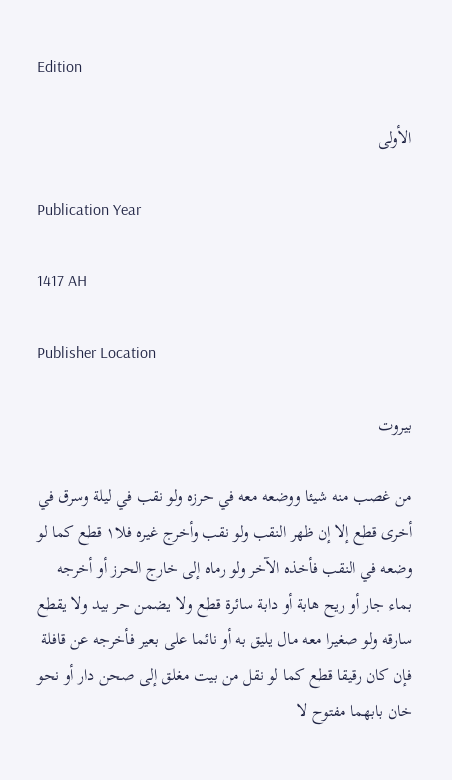Edition

الأولى

Publication Year

1417 AH

Publisher Location

بيروت

من غصب منه شيئا ووضعه معه في حرزه ولو نقب في ليلة وسرق في أخرى قطع إلا إن ظهر النقب ولو نقب وأخرج غيره فلا١ قطع كما لو وضعه في النقب فأخذه الآخر ولو رماه إلى خارج الحرز أو أخرجه بماء جار أو ريح هابة أو دابة سائرة قطع ولا يضمن حر بيد ولا يقطع سارقه ولو صغيرا معه مال يليق به أو نائما على بعير فأخرجه عن قافلة فإن كان رقيقا قطع كما لو نقل من بيت مغلق إلى صحن دار أو نحو خان بابهما مفتوح لا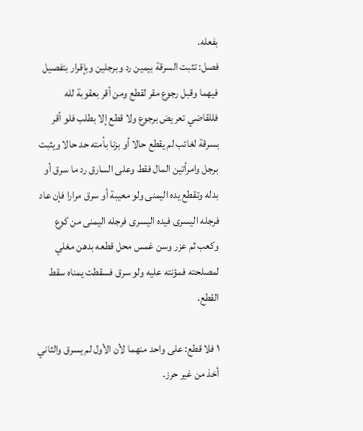بفعله.
فصل: تثبت السرقة بيمين رد وبرجلين وبإقرار بتفصيل فيهما وقبل رجوع مقر لقطع ومن أقر بعقوبة لله فللقاضي تعريض برجوع ولا قطع إلا بطلب فلو أقر بسرقة لغائب لم يقطع حالا أو بزنا بأمته حد حالا ويثبت برجل وامرأتين المال فقط وعلى السارق رد ما سرق أو بدله وتقطع يده اليمنى ولو معيبة أو سرق مرارا فإن عاد فرجله اليسرى فيده اليسرى فرجله اليمنى من كوع وكعب ثم عزر وسن غمس محل قطعه بدهن مغلي لمصلحته فمؤنته عليه ولو سرق فسقطت يمناه سقط القطع.

١ فلا قطع: على واحد منهما لأن الأول لم يسرق والثاني أخذ من غير حرز.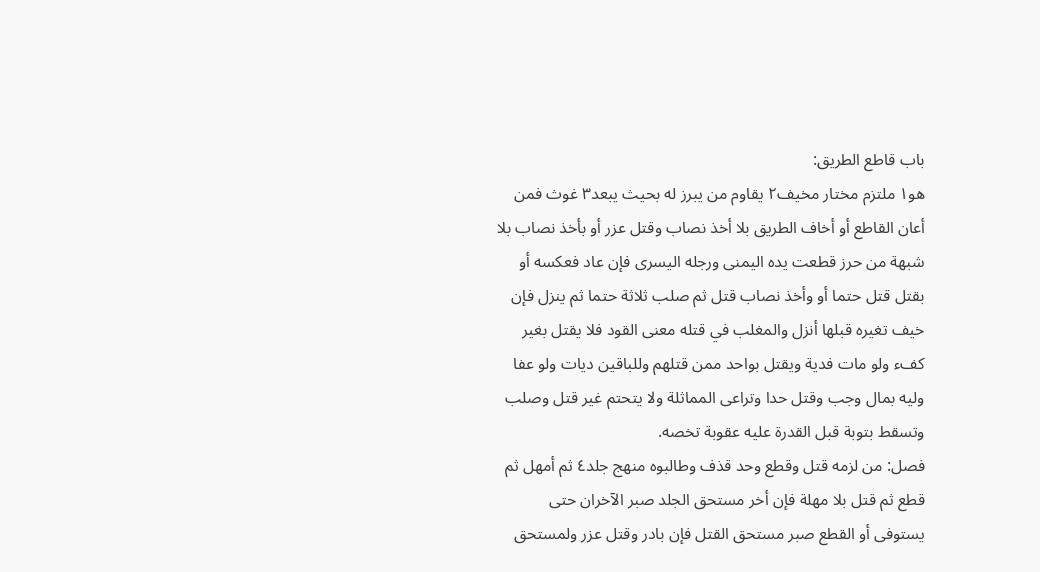باب قاطع الطريق:
هو١ ملتزم مختار مخيف٢ يقاوم من يبرز له بحيث يبعد٣ غوث فمن أعان القاطع أو أخاف الطريق بلا أخذ نصاب وقتل عزر أو بأخذ نصاب بلا شبهة من حرز قطعت يده اليمنى ورجله اليسرى فإن عاد فعكسه أو بقتل قتل حتما أو وأخذ نصاب قتل ثم صلب ثلاثة حتما ثم ينزل فإن خيف تغيره قبلها أنزل والمغلب في قتله معنى القود فلا يقتل بغير كفء ولو مات فدية ويقتل بواحد ممن قتلهم وللباقين ديات ولو عفا وليه بمال وجب وقتل حدا وتراعى المماثلة ولا يتحتم غير قتل وصلب وتسقط بتوبة قبل القدرة عليه عقوبة تخصه.
فصل: من لزمه قتل وقطع وحد قذف وطالبوه منهج جلد٤ ثم أمهل ثم قطع ثم قتل بلا مهلة فإن أخر مستحق الجلد صبر الآخران حتى يستوفى أو القطع صبر مستحق القتل فإن بادر وقتل عزر ولمستحق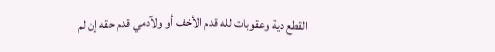القطع دية وعقوبات لله قدم الأخف أو ولآدمي قدم حقه إن لم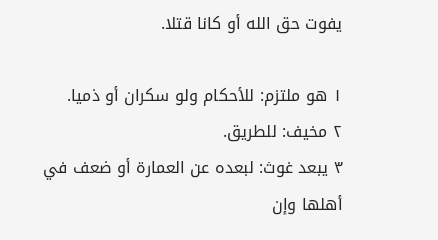يفوت حق الله أو كانا قتلا.

١ هو ملتزم: للأحكام ولو سكران أو ذميا.
٢ مخيف: للطريق.
٣ يبعد غوث: لبعده عن العمارة أو ضعف في أهلها وإن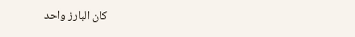كان البارز واحد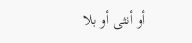أو أنثى أو بلا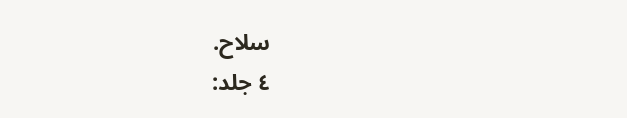سلاح.
٤ جلد: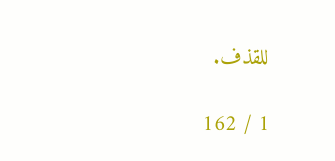للقذف.

1 / 162